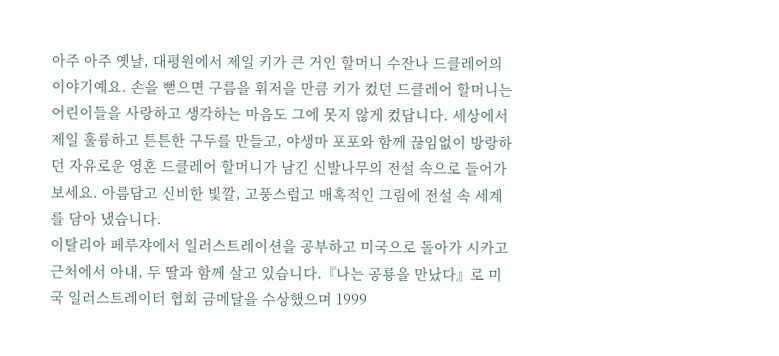아주 아주 옛날, 대평원에서 제일 키가 큰 거인 할머니 수잔나 드클레어의 이야기예요. 손을 뻗으면 구름을 휘저을 만큼 키가 컸던 드클레어 할머니는 어린이들을 사랑하고 생각하는 마음도 그에 못지 않게 컸답니다. 세상에서 제일 훌륭하고 튼튼한 구두를 만들고, 야생마 포포와 함께 끊임없이 방랑하던 자유로운 영혼 드클레어 할머니가 남긴 신발나무의 전설 속으로 들어가 보세요. 아름답고 신비한 빛깔, 고풍스럽고 매혹적인 그림에 전설 속 세계를 담아 냈습니다.
이탈리아 페루쟈에서 일러스트레이션을 공부하고 미국으로 돌아가 시카고 근처에서 아내, 두 딸과 함께 살고 있습니다.『나는 공룡을 만났다』로 미국 일러스트레이터 협회 금메달을 수상했으며 1999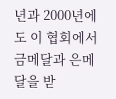년과 2000년에도 이 협회에서 금메달과 은메달을 받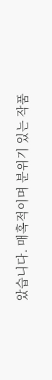았습니다. 매혹적이며 분위기 있는 작품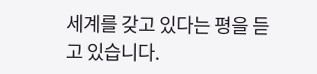세계를 갖고 있다는 평을 듣고 있습니다.